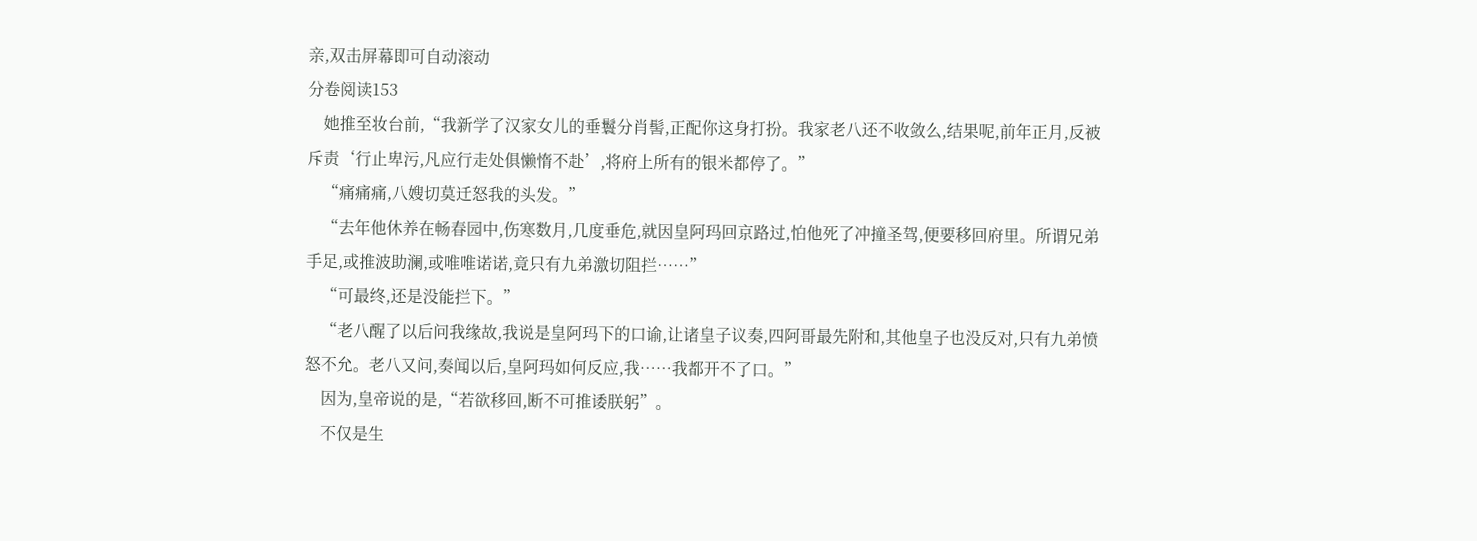亲,双击屏幕即可自动滚动
分卷阅读153
    她推至妆台前,“我新学了汉家女儿的垂鬟分肖髻,正配你这身打扮。我家老八还不收敛么,结果呢,前年正月,反被斥责‘行止卑污,凡应行走处俱懒惰不赴’,将府上所有的银米都停了。”
    “痛痛痛,八嫂切莫迁怒我的头发。”
    “去年他休养在畅春园中,伤寒数月,几度垂危,就因皇阿玛回京路过,怕他死了冲撞圣驾,便要移回府里。所谓兄弟手足,或推波助澜,或唯唯诺诺,竟只有九弟激切阻拦……”
    “可最终,还是没能拦下。”
    “老八醒了以后问我缘故,我说是皇阿玛下的口谕,让诸皇子议奏,四阿哥最先附和,其他皇子也没反对,只有九弟愤怒不允。老八又问,奏闻以后,皇阿玛如何反应,我……我都开不了口。”
    因为,皇帝说的是,“若欲移回,断不可推诿朕躬”。
    不仅是生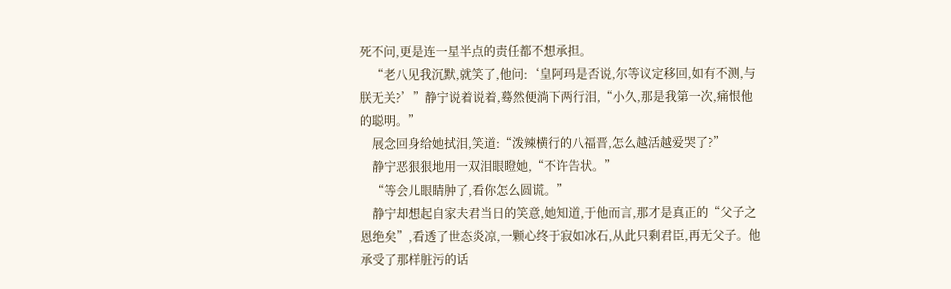死不问,更是连一星半点的责任都不想承担。
    “老八见我沉默,就笑了,他问:‘皇阿玛是否说,尔等议定移回,如有不测,与朕无关?’”静宁说着说着,蓦然便淌下两行泪,“小久,那是我第一次,痛恨他的聪明。”
    展念回身给她拭泪,笑道:“泼辣横行的八福晋,怎么越活越爱哭了?”
    静宁恶狠狠地用一双泪眼瞪她,“不许告状。”
    “等会儿眼睛肿了,看你怎么圆谎。”
    静宁却想起自家夫君当日的笑意,她知道,于他而言,那才是真正的“父子之恩绝矣”,看透了世态炎凉,一颗心终于寂如冰石,从此只剩君臣,再无父子。他承受了那样脏污的话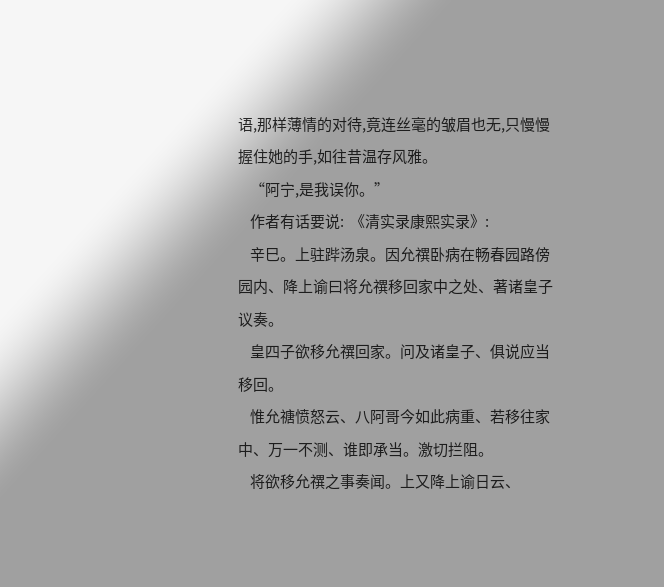语,那样薄情的对待,竟连丝毫的皱眉也无,只慢慢握住她的手,如往昔温存风雅。
    “阿宁,是我误你。”
    作者有话要说:  《清实录康熙实录》:
    辛巳。上驻跸汤泉。因允禩卧病在畅春园路傍园内、降上谕曰将允禩移回家中之处、著诸皇子议奏。
    皇四子欲移允禩回家。问及诸皇子、俱说应当移回。
    惟允禟愤怒云、八阿哥今如此病重、若移往家中、万一不测、谁即承当。激切拦阻。
    将欲移允禩之事奏闻。上又降上谕日云、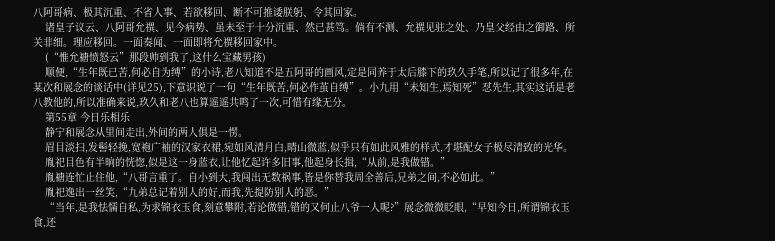八阿哥病、极其沉重、不省人事、若欲移回、断不可推诿朕躬、令其回家。
    诸皇子议云、八阿哥允禩、见今病势、虽未至于十分沉重、然已甚笃。倘有不测、允禩见驻之处、乃皇父经由之御路、所关非细。理应移回。一面奏闻、一面即将允禩移回家中。
    (“惟允禟愤怒云”那段帅到我了,这什么宝藏男孩)
    顺便,“生年既已苦,何必自为缚”的小诗,老八知道不是五阿哥的画风,定是同养于太后膝下的玖久手笔,所以记了很多年,在某次和展念的谈话中(详见25),下意识说了一句“生年既苦,何必作茧自缚”。小九用“未知生,焉知死”怼先生,其实这话是老八教他的,所以准确来说,玖久和老八也算遥遥共鸣了一次,可惜有缘无分。
    第55章 今日乐相乐
    静宁和展念从里间走出,外间的两人俱是一愣。
    眉目淡扫,发髻轻挽,宽袍广袖的汉家衣裙,宛如风清月白,晴山微蓝,似乎只有如此风雅的样式,才堪配女子极尽清致的光华。
    胤祀目色有半晌的恍惚,似是这一身蓝衣,让他忆起许多旧事,他起身长揖,“从前,是我做错。”
    胤禟连忙止住他,“八哥言重了。自小到大,我闯出无数祸事,皆是你替我周全善后,兄弟之间,不必如此。”
    胤祀逸出一丝笑,“九弟总记着别人的好,而我,先提防别人的恶。”
    “当年,是我怯懦自私,为求锦衣玉食,刻意攀附,若论做错,错的又何止八爷一人呢?”展念微微眨眼,“早知今日,所谓锦衣玉食,还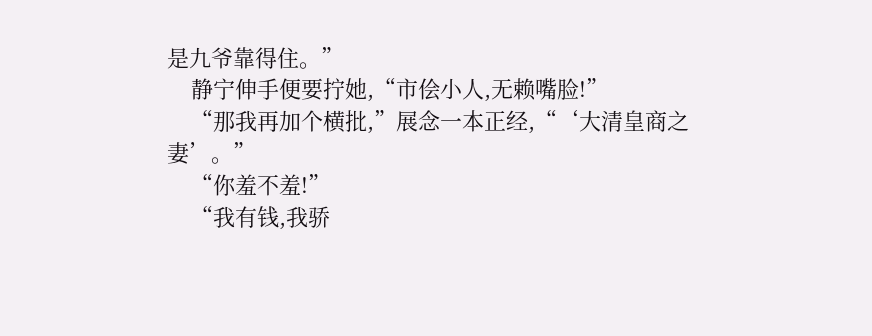是九爷靠得住。”
    静宁伸手便要拧她,“市侩小人,无赖嘴脸!”
    “那我再加个横批,”展念一本正经,“‘大清皇商之妻’。”
    “你羞不羞!”
    “我有钱,我骄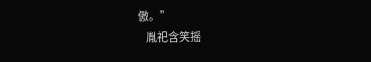傲。”
    胤祀含笑摇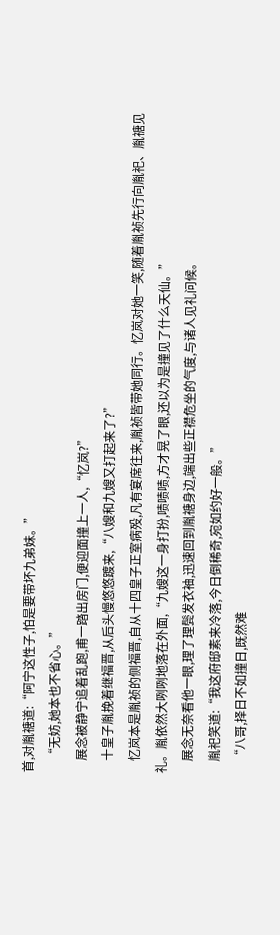首,对胤禟道:“阿宁这性子,怕是要带坏九弟妹。”
    “无妨,她本也不省心。”
    展念被静宁追着乱跑,甫一踏出房门,便迎面撞上一人,“忆岚?”
    十皇子胤挽着继福晋,从后头慢悠悠踱来,“八嫂和九嫂又打起来了?”
    忆岚本是胤祯的侧福晋,自从十四皇子正室病殁,凡有宴席往来,胤祯皆带她同行。忆岚对她一笑,随着胤祯先行向胤祀、胤禟见礼。胤依然大咧咧地落在外面,“九嫂这一身打扮,啧啧啧,方才晃了眼,还以为是撞见了什么天仙。”
    展念无奈看他一眼,理了理鬓发衣袖,迅速回到胤禟身边,端出些正襟危坐的气度,与诸人见礼问候。
    胤祀笑道:“我这府邸素来冷落,今日倒稀奇,宛如约好一般。”
    “八哥,择日不如撞日,既然难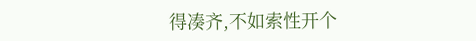得凑齐,不如索性开个